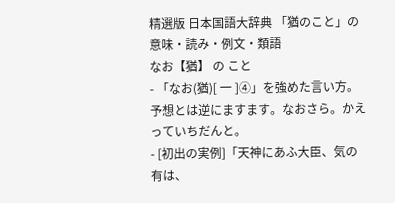精選版 日本国語大辞典 「猶のこと」の意味・読み・例文・類語
なお【猶】 の こと
- 「なお(猶)[ 一 ]④」を強めた言い方。予想とは逆にますます。なおさら。かえっていちだんと。
- [初出の実例]「天神にあふ大臣、気の有は、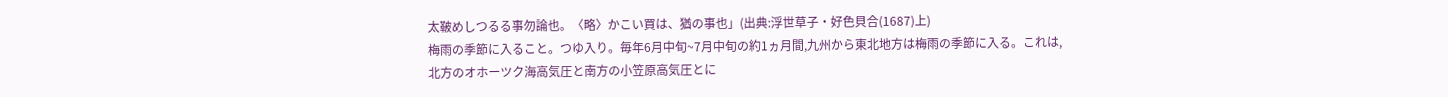太鞁めしつるる事勿論也。〈略〉かこい買は、猶の事也」(出典:浮世草子・好色貝合(1687)上)
梅雨の季節に入ること。つゆ入り。毎年6月中旬~7月中旬の約1ヵ月間,九州から東北地方は梅雨の季節に入る。これは,北方のオホーツク海高気圧と南方の小笠原高気圧とに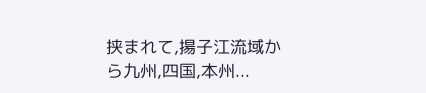挟まれて,揚子江流域から九州,四国,本州...